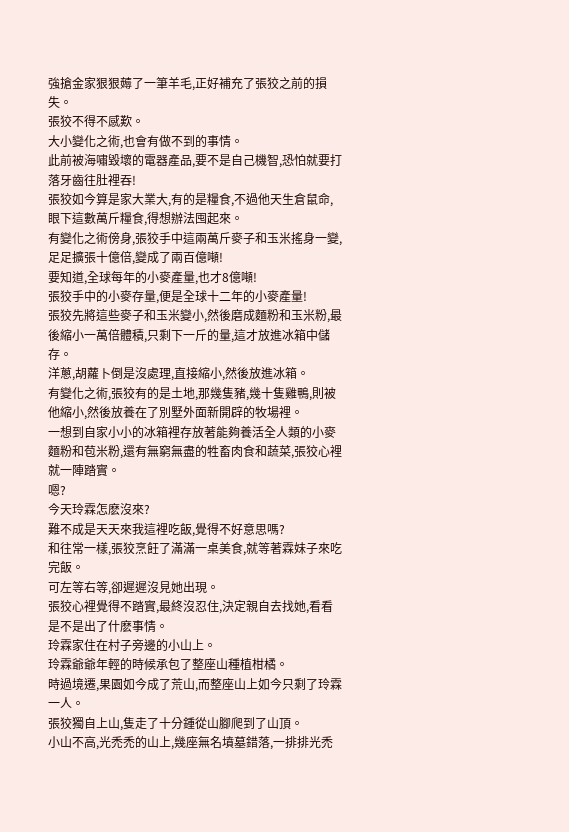強搶金家狠狠薅了一筆羊毛,正好補充了張狡之前的損失。
張狡不得不感歎。
大小變化之術,也會有做不到的事情。
此前被海嘯毀壞的電器產品,要不是自己機智,恐怕就要打落牙齒往肚裡吞!
張狡如今算是家大業大,有的是糧食,不過他天生倉鼠命,眼下這數萬斤糧食,得想辦法囤起來。
有變化之術傍身,張狡手中這兩萬斤麥子和玉米搖身一變,足足擴張十億倍,變成了兩百億噸!
要知道,全球每年的小麥產量,也才8億噸!
張狡手中的小麥存量,便是全球十二年的小麥產量!
張狡先將這些麥子和玉米變小,然後磨成麵粉和玉米粉,最後縮小一萬倍體積,只剩下一斤的量,這才放進冰箱中儲存。
洋蔥,胡蘿卜倒是沒處理,直接縮小,然後放進冰箱。
有變化之術,張狡有的是土地,那幾隻豬,幾十隻雞鴨,則被他縮小,然後放養在了別墅外面新開辟的牧場裡。
一想到自家小小的冰箱裡存放著能夠養活全人類的小麥麵粉和苞米粉,還有無窮無盡的牲畜肉食和蔬菜,張狡心裡就一陣踏實。
嗯?
今天玲霖怎麽沒來?
難不成是天天來我這裡吃飯,覺得不好意思嗎?
和往常一樣,張狡烹飪了滿滿一桌美食,就等著霖妹子來吃完飯。
可左等右等,卻遲遲沒見她出現。
張狡心裡覺得不踏實,最終沒忍住,決定親自去找她,看看是不是出了什麽事情。
玲霖家住在村子旁邊的小山上。
玲霖爺爺年輕的時候承包了整座山種植柑橘。
時過境遷,果園如今成了荒山,而整座山上如今只剩了玲霖一人。
張狡獨自上山,隻走了十分鍾從山腳爬到了山頂。
小山不高,光禿禿的山上,幾座無名墳墓錯落,一排排光禿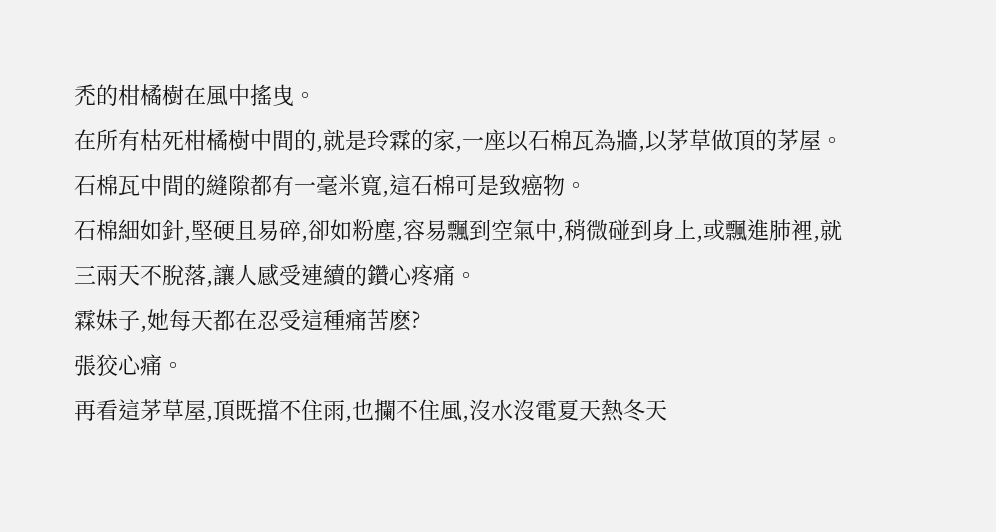禿的柑橘樹在風中搖曳。
在所有枯死柑橘樹中間的,就是玲霖的家,一座以石棉瓦為牆,以茅草做頂的茅屋。
石棉瓦中間的縫隙都有一毫米寬,這石棉可是致癌物。
石棉細如針,堅硬且易碎,卻如粉塵,容易飄到空氣中,稍微碰到身上,或飄進肺裡,就三兩天不脫落,讓人感受連續的鑽心疼痛。
霖妹子,她每天都在忍受這種痛苦麽?
張狡心痛。
再看這茅草屋,頂既擋不住雨,也攔不住風,沒水沒電夏天熱冬天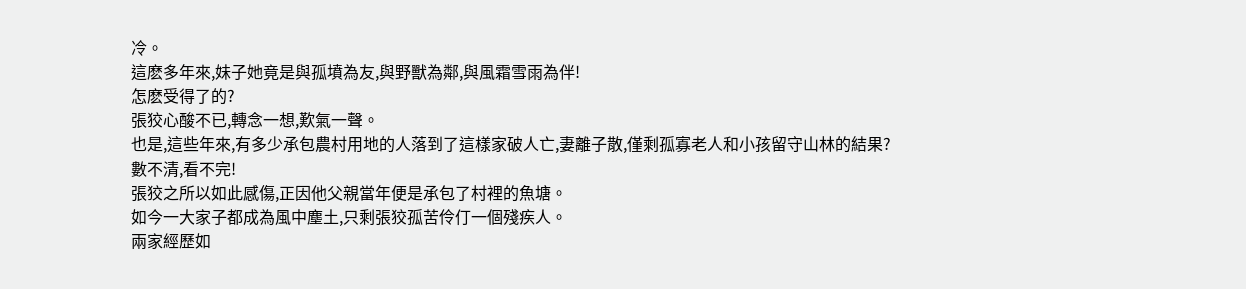冷。
這麽多年來,妹子她竟是與孤墳為友,與野獸為鄰,與風霜雪雨為伴!
怎麽受得了的?
張狡心酸不已,轉念一想,歎氣一聲。
也是,這些年來,有多少承包農村用地的人落到了這樣家破人亡,妻離子散,僅剩孤寡老人和小孩留守山林的結果?
數不清,看不完!
張狡之所以如此感傷,正因他父親當年便是承包了村裡的魚塘。
如今一大家子都成為風中塵土,只剩張狡孤苦伶仃一個殘疾人。
兩家經歷如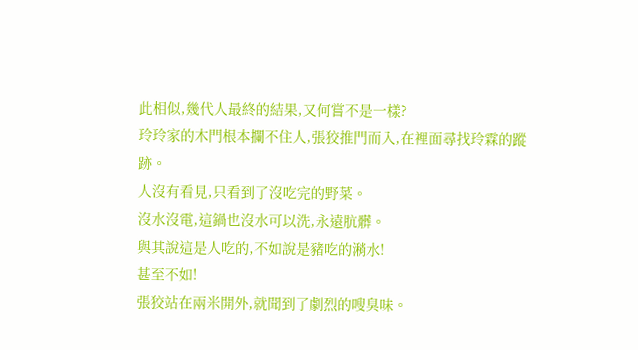此相似,幾代人最終的結果,又何嘗不是一樣?
玲玲家的木門根本攔不住人,張狡推門而入,在裡面尋找玲霖的蹤跡。
人沒有看見,只看到了沒吃完的野菜。
沒水沒電,這鍋也沒水可以洗,永遠肮髒。
與其說這是人吃的,不如說是豬吃的潲水!
甚至不如!
張狡站在兩米開外,就聞到了劇烈的嗖臭味。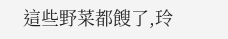這些野菜都餿了,玲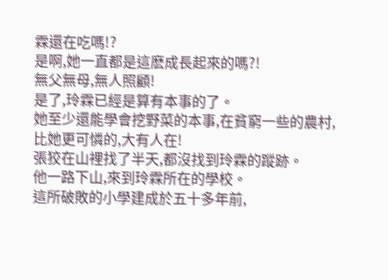霖還在吃嗎!?
是啊,她一直都是這麽成長起來的嗎?!
無父無母,無人照顧!
是了,玲霖已經是算有本事的了。
她至少還能學會挖野菜的本事,在貧窮一些的農村,比她更可憐的,大有人在!
張狡在山裡找了半天,都沒找到玲霖的蹤跡。
他一路下山,來到玲霖所在的學校。
這所破敗的小學建成於五十多年前,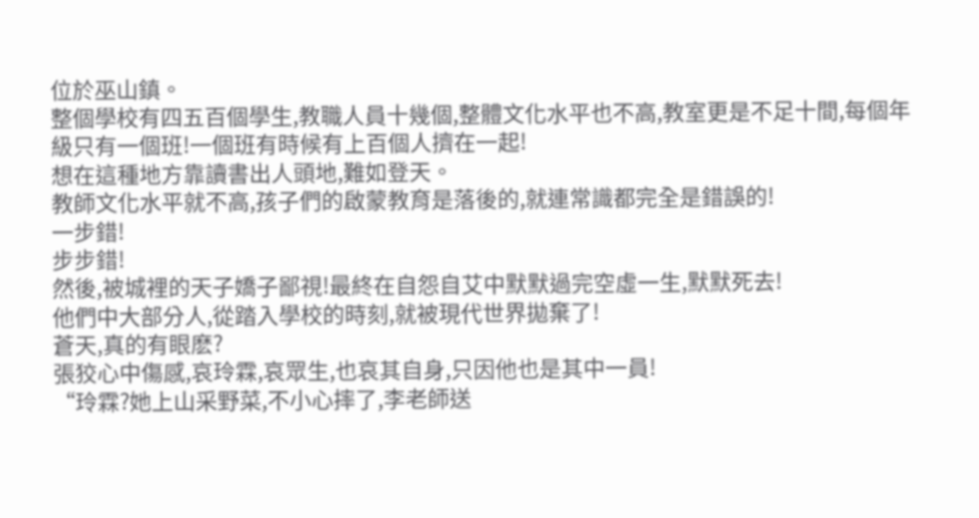位於巫山鎮。
整個學校有四五百個學生,教職人員十幾個,整體文化水平也不高,教室更是不足十間,每個年級只有一個班!一個班有時候有上百個人擠在一起!
想在這種地方靠讀書出人頭地,難如登天。
教師文化水平就不高,孩子們的啟蒙教育是落後的,就連常識都完全是錯誤的!
一步錯!
步步錯!
然後,被城裡的天子嬌子鄙視!最終在自怨自艾中默默過完空虛一生,默默死去!
他們中大部分人,從踏入學校的時刻,就被現代世界拋棄了!
蒼天,真的有眼麽?
張狡心中傷感,哀玲霖,哀眾生,也哀其自身,只因他也是其中一員!
“玲霖?她上山采野菜,不小心摔了,李老師送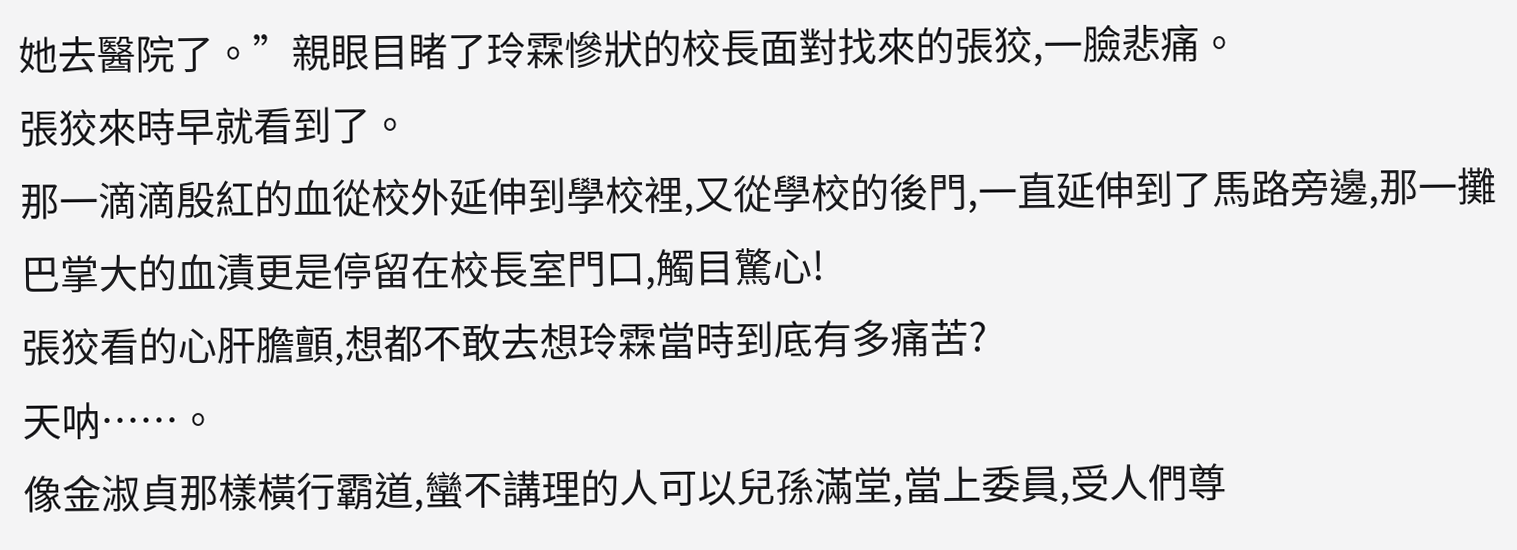她去醫院了。”親眼目睹了玲霖慘狀的校長面對找來的張狡,一臉悲痛。
張狡來時早就看到了。
那一滴滴殷紅的血從校外延伸到學校裡,又從學校的後門,一直延伸到了馬路旁邊,那一攤巴掌大的血漬更是停留在校長室門口,觸目驚心!
張狡看的心肝膽顫,想都不敢去想玲霖當時到底有多痛苦?
天呐……。
像金淑貞那樣橫行霸道,蠻不講理的人可以兒孫滿堂,當上委員,受人們尊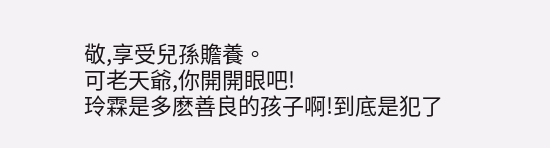敬,享受兒孫贍養。
可老天爺,你開開眼吧!
玲霖是多麽善良的孩子啊!到底是犯了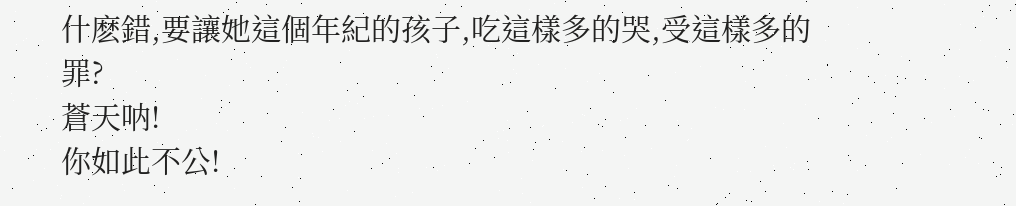什麽錯,要讓她這個年紀的孩子,吃這樣多的哭,受這樣多的罪?
蒼天呐!
你如此不公!